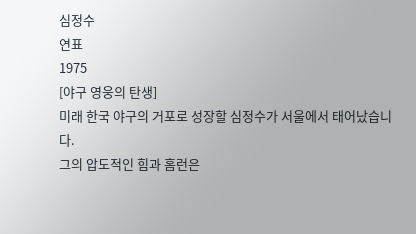심정수
연표
1975
[야구 영웅의 탄생]
미래 한국 야구의 거포로 성장할 심정수가 서울에서 태어났습니다.
그의 압도적인 힘과 홈런은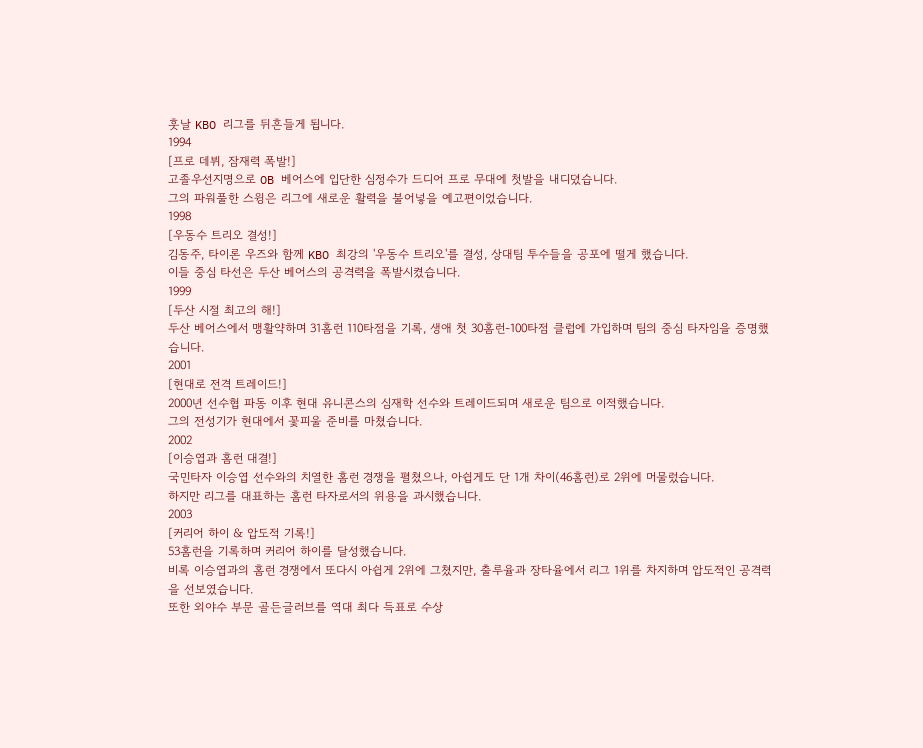훗날 KBO 리그를 뒤흔들게 됩니다.
1994
[프로 데뷔, 잠재력 폭발!]
고졸우선지명으로 OB 베어스에 입단한 심정수가 드디어 프로 무대에 첫발을 내디뎠습니다.
그의 파워풀한 스윙은 리그에 새로운 활력을 불어넣을 예고편이었습니다.
1998
[우동수 트리오 결성!]
김동주, 타이론 우즈와 함께 KBO 최강의 '우동수 트리오'를 결성, 상대팀 투수들을 공포에 떨게 했습니다.
이들 중심 타선은 두산 베어스의 공격력을 폭발시켰습니다.
1999
[두산 시절 최고의 해!]
두산 베어스에서 맹활약하며 31홈런 110타점을 기록, 생애 첫 30홈런-100타점 클럽에 가입하며 팀의 중심 타자임을 증명했습니다.
2001
[현대로 전격 트레이드!]
2000년 선수협 파동 이후 현대 유니콘스의 심재학 선수와 트레이드되며 새로운 팀으로 이적했습니다.
그의 전성기가 현대에서 꽃피울 준비를 마쳤습니다.
2002
[이승엽과 홈런 대결!]
국민타자 이승엽 선수와의 치열한 홈런 경쟁을 펼쳤으나, 아쉽게도 단 1개 차이(46홈런)로 2위에 머물렀습니다.
하지만 리그를 대표하는 홈런 타자로서의 위용을 과시했습니다.
2003
[커리어 하이 & 압도적 기록!]
53홈런을 기록하며 커리어 하이를 달성했습니다.
비록 이승엽과의 홈런 경쟁에서 또다시 아쉽게 2위에 그쳤지만, 출루율과 장타율에서 리그 1위를 차지하며 압도적인 공격력을 선보였습니다.
또한 외야수 부문 골든글러브를 역대 최다 득표로 수상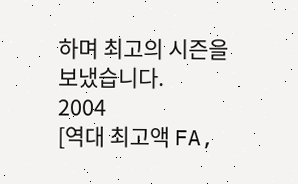하며 최고의 시즌을 보냈습니다.
2004
[역대 최고액 FA,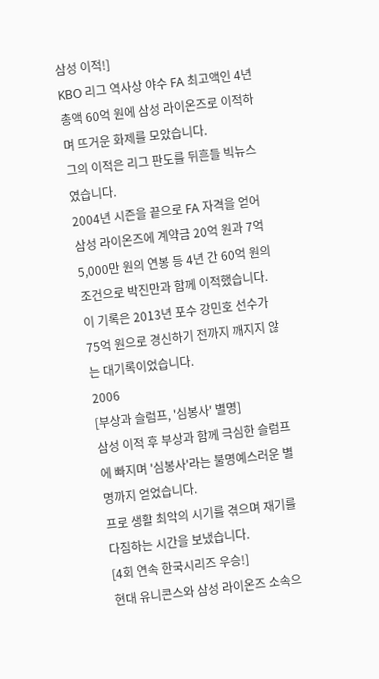삼성 이적!]
KBO 리그 역사상 야수 FA 최고액인 4년 총액 60억 원에 삼성 라이온즈로 이적하며 뜨거운 화제를 모았습니다.
그의 이적은 리그 판도를 뒤흔들 빅뉴스였습니다.
2004년 시즌을 끝으로 FA 자격을 얻어 삼성 라이온즈에 계약금 20억 원과 7억 5,000만 원의 연봉 등 4년 간 60억 원의 조건으로 박진만과 함께 이적했습니다. 이 기록은 2013년 포수 강민호 선수가 75억 원으로 경신하기 전까지 깨지지 않는 대기록이었습니다.
2006
[부상과 슬럼프, '심봉사' 별명]
삼성 이적 후 부상과 함께 극심한 슬럼프에 빠지며 '심봉사'라는 불명예스러운 별명까지 얻었습니다.
프로 생활 최악의 시기를 겪으며 재기를 다짐하는 시간을 보냈습니다.
[4회 연속 한국시리즈 우승!]
현대 유니콘스와 삼성 라이온즈 소속으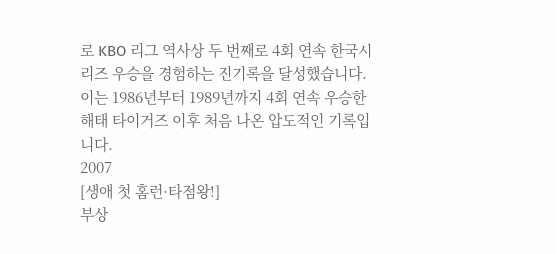로 KBO 리그 역사상 두 번째로 4회 연속 한국시리즈 우승을 경험하는 진기록을 달성했습니다.
이는 1986년부터 1989년까지 4회 연속 우승한 해태 타이거즈 이후 처음 나온 압도적인 기록입니다.
2007
[생애 첫 홈런·타점왕!]
부상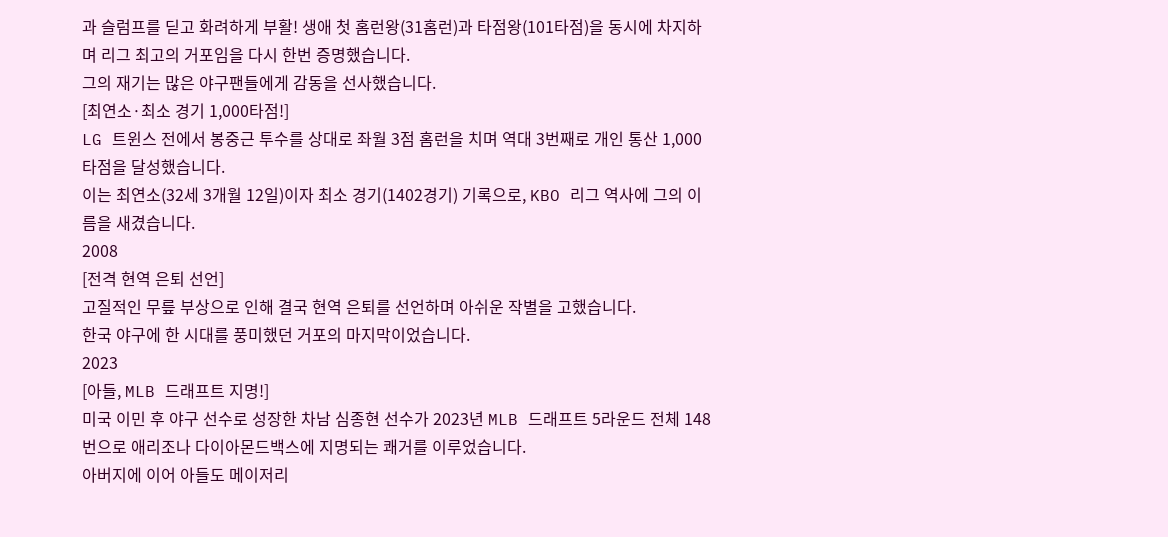과 슬럼프를 딛고 화려하게 부활! 생애 첫 홈런왕(31홈런)과 타점왕(101타점)을 동시에 차지하며 리그 최고의 거포임을 다시 한번 증명했습니다.
그의 재기는 많은 야구팬들에게 감동을 선사했습니다.
[최연소·최소 경기 1,000타점!]
LG 트윈스 전에서 봉중근 투수를 상대로 좌월 3점 홈런을 치며 역대 3번째로 개인 통산 1,000타점을 달성했습니다.
이는 최연소(32세 3개월 12일)이자 최소 경기(1402경기) 기록으로, KBO 리그 역사에 그의 이름을 새겼습니다.
2008
[전격 현역 은퇴 선언]
고질적인 무릎 부상으로 인해 결국 현역 은퇴를 선언하며 아쉬운 작별을 고했습니다.
한국 야구에 한 시대를 풍미했던 거포의 마지막이었습니다.
2023
[아들, MLB 드래프트 지명!]
미국 이민 후 야구 선수로 성장한 차남 심종현 선수가 2023년 MLB 드래프트 5라운드 전체 148번으로 애리조나 다이아몬드백스에 지명되는 쾌거를 이루었습니다.
아버지에 이어 아들도 메이저리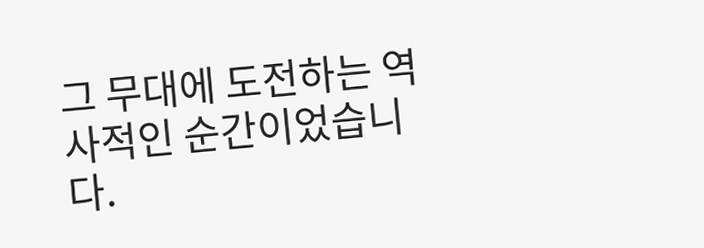그 무대에 도전하는 역사적인 순간이었습니다.